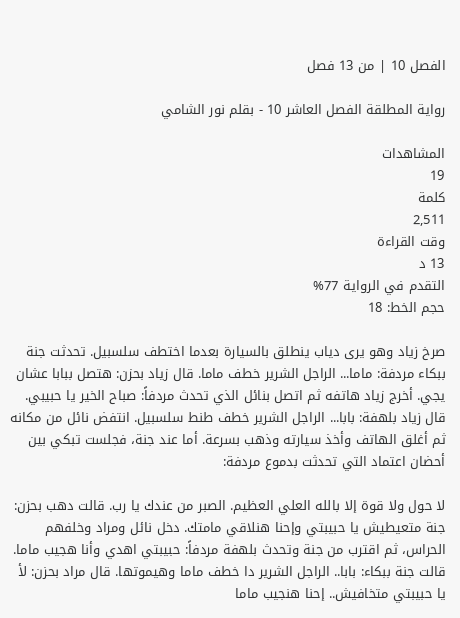الفصل 10 | من 13 فصل

رواية المطلقة الفصل العاشر 10 - بقلم نور الشامي

المشاهدات
19
كلمة
2,511
وقت القراءة
13 د
التقدم في الرواية 77%
حجم الخط: 18

صرخ زياد وهو يرى دياب ينطلق بالسيارة بعدما اختطف سلسبيل. تحدثت جنة ببكاء مردفة: ماما... الراجل الشرير خطف ماما. قال زياد بحزن: هتصل ببابا عشان يجي. أخرج زياد هاتفه ثم اتصل بنائل الذي تحدث مردفاً: صباح الخير يا حبيبي. قال زياد بلهفة: بابا... الراجل الشرير خطف طنط سلسبيل. انتفض نائل من مكانه ثم أغلق الهاتف وأخذ سيارته وذهب بسرعة. أما عند جنة، فجلست تبكي بين أحضان اعتماد التي تحدثت بدموع مردفة:

لا حول ولا قوة إلا بالله العلي العظيم. الصبر من عندك يا رب. قالت دهب بحزن: جنة متعيطيش يا حبيبتي وإحنا هنلاقي مامتك. دخل نائل ومراد وخلفهم الحراس، ثم اقترب من جنة وتحدث بلهفة مردفاً: حبيبتي اهدي وأنا هجيب ماما. قالت جنة ببكاء: بابا.. الراجل الشرير دا خطف ماما وهيموتها. قال مراد بحزن: لأ يا حبيبتي متخافيش.. إحنا هنجيب ماما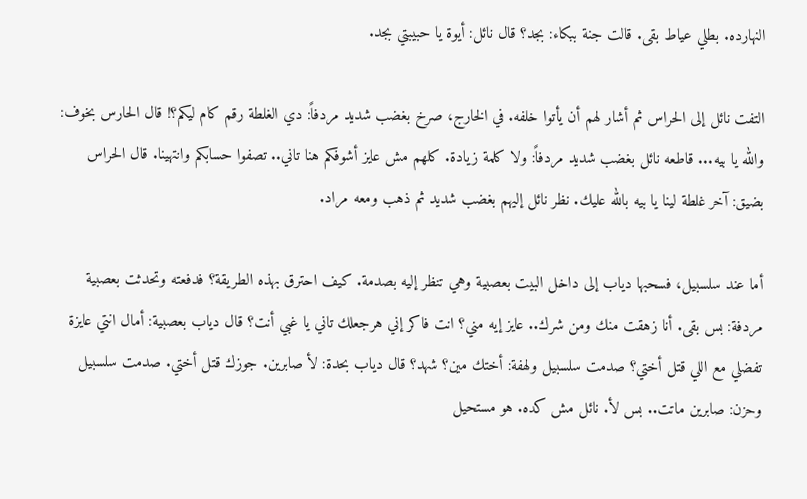النهارده. بطلي عياط بقى. قالت جنة ببكاء: بجد؟ قال نائل: أيوة يا حبيبتي بجد.

التفت نائل إلى الحراس ثم أشار لهم أن يأتوا خلفه. في الخارج، صرخ بغضب شديد مردفاً: دي الغلطة رقم كام ليكم؟! قال الحارس بخوف: والله يا بيه... قاطعه نائل بغضب شديد مردفاً: ولا كلمة زيادة. كلهم مش عايز أشوفكم هنا تاني.. تصفوا حسابكم وانتهينا. قال الحراس بضيق: آخر غلطة لينا يا بيه بالله عليك. نظر نائل إليهم بغضب شديد ثم ذهب ومعه مراد.

أما عند سلسبيل، فسحبها دياب إلى داخل البيت بعصبية وهي تنظر إليه بصدمة. كيف احترق بهذه الطريقة؟ فدفعته وتحدثت بعصبية مردفة: بس بقى. أنا زهقت منك ومن شرك.. عايز إيه مني؟ انت فاكر إني هرجعلك تاني يا غبي أنت؟ قال دياب بعصبية: أمال انتي عايزة تفضلي مع اللي قتل أختي؟ صدمت سلسبيل ولهفة: أختك مين؟ شهد؟ قال دياب بحدة: لأ صابرين. جوزك قتل أختي. صدمت سلسبيل وحزن: صابرين ماتت.. بس لأ. نائل مش كده. هو مستحيل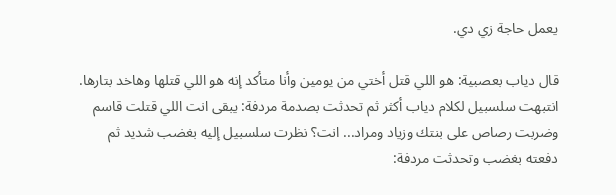يعمل حاجة زي دي.

قال دياب بعصبية: هو اللي قتل أختي من يومين وأنا متأكد إنه هو اللي قتلها وهاخد بتارها. انتبهت سلسبيل لكلام دياب أكثر ثم تحدثت بصدمة مردفة: يبقى انت اللي قتلت قاسم وضربت رصاص على بنتك وزياد ومراد... انت؟ نظرت سلسبيل إليه بغضب شديد ثم دفعته بغضب وتحدثت مردفة: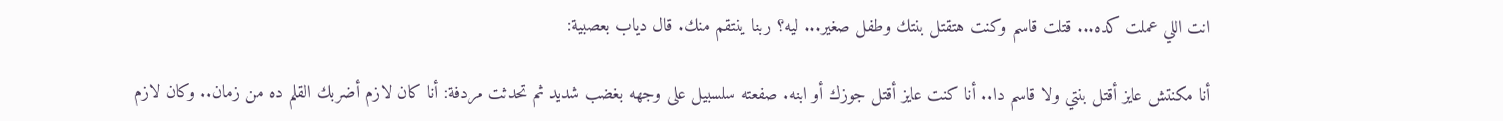انت اللي عملت كده... قتلت قاسم وكنت هتقتل بنتك وطفل صغير... ليه؟ ربنا ينتقم منك. قال دياب بعصبية:

أنا مكنتش عايز أقتل بنتي ولا قاسم دا.. أنا كنت عايز أقتل جوزك أو ابنه. صفعته سلسبيل على وجهه بغضب شديد ثم تحدثت مردفة: أنا كان لازم أضربك القلم ده من زمان.. وكان لازم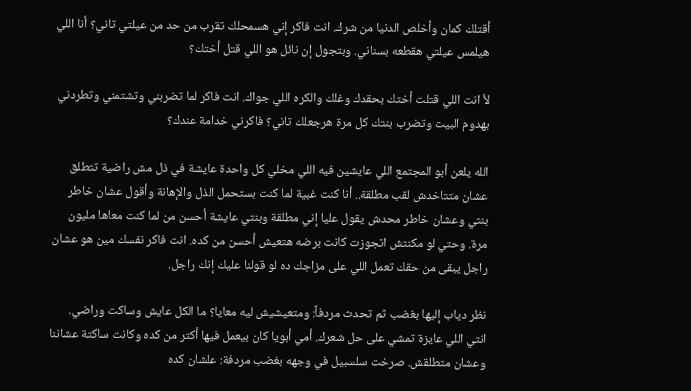أقتلك كمان وأخلص الدنيا من شرك. انت فاكر إني هسمحلك تقرب من حد من عيلتي تاني؟ أنا اللي هيلمس عيلتي هقطعه بسناني. وبتجول إن نائل هو اللي قتل أختك؟

لأ انت اللي قتلت أختك بحقدك وغلك والكره اللي جواك. انت فاكر لما تضربني وتشتمني وتطردني بهدوم البيت وتضرب بنتك كل مرة هرجعلك تاني؟ فاكرني خدامة عندك؟

الله يلعن أبو المجتمع اللي عايشين فيه اللي مخلي كل واحدة عايشة في ذل مش راضية تتطلق عشان متتاخدش لقب مطلقة.. أنا كنت غبية لما كنت بستحمل الذل والإهانة وأقول عشان خاطر بنتي وعشان خاطر محدش يقول عليا إني مطلقة وبنتي عايشة أحسن من لما كنت معاها مليون مرة. وحتي لو مكنتش اتجوزت كانت برضه هتعيش أحسن من كده. انت فاكر نفسك مين هو عشان راجل يبقى من حقك تعمل اللي على مزاجك ده لو قولنا عليك إنك راجل.

نظر دياب إليها بغضب ثم تحدث مردفاً: ومتعيشيش ليه معايا؟ ما الكل عايش وساكت وراضي. انتي اللي عايزة تمشي على حل شعرك. أمي أبويا كان بيعمل فيها أكتر من كده وكانت ساكتة عشاننا وعشان متطلقش. صرخت سلسبيل في وجهه بغضب مردفة: علشان كده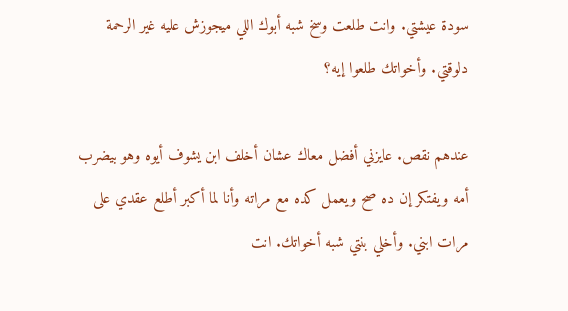سودة عيشتي. وانت طلعت وسخ شبه أبوك اللي ميجوزش عليه غير الرحمة دلوقتي. وأخواتك طلعوا إيه؟

عندهم نقص. عايزني أفضل معاك عشان أخلف ابن يشوف أيوه وهو بيضرب أمه ويفتكر إن ده صح ويعمل كده مع مراته وأنا لما أكبر أطلع عقدي على مرات ابني. وأخلي بنتي شبه أخواتك. انت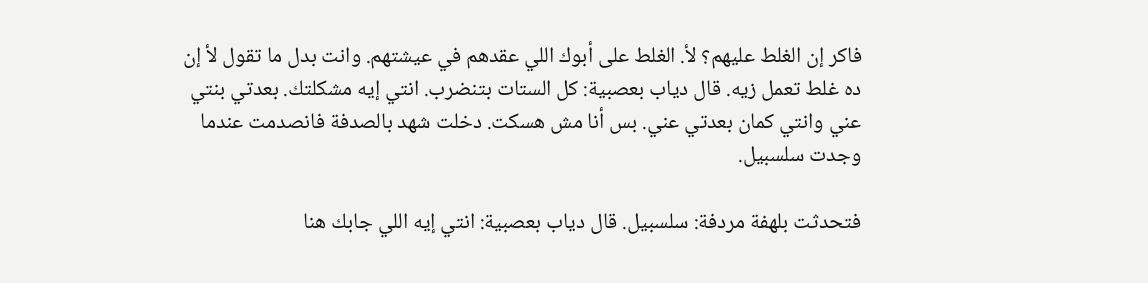فاكر إن الغلط عليهم؟ لأ. الغلط على أبوك اللي عقدهم في عيشتهم. وانت بدل ما تقول لأ إن ده غلط تعمل زيه. قال دياب بعصبية: كل الستات بتنضرب. انتي إيه مشكلتك. بعدتي بنتي عني وانتي كمان بعدتي عني. بس أنا مش هسكت. دخلت شهد بالصدفة فانصدمت عندما وجدت سلسبيل.

فتحدثت بلهفة مردفة: سلسبيل. قال دياب بعصبية: انتي إيه اللي جابك هنا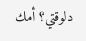دلوقتي؟ أمك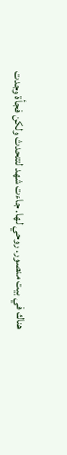هناك في بيت منصور. روحي لها. جاءت شهد لتتحدث ولكن فجأة وجدت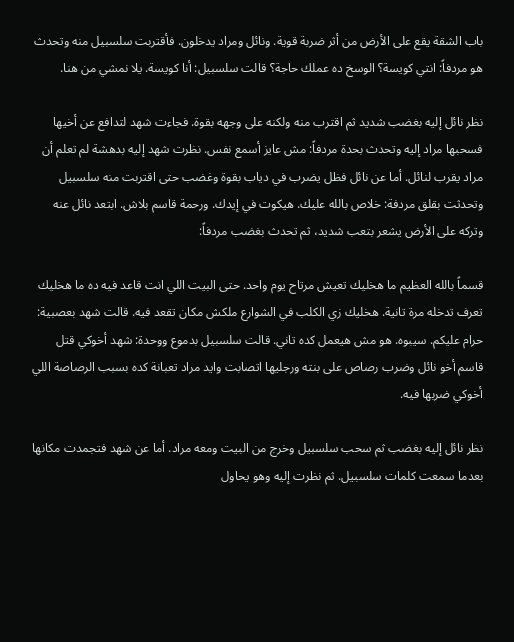باب الشقة يقع على الأرض من أثر ضربة قوية. ونائل ومراد يدخلون. فأقتربت سلسبيل منه وتحدث هو مردفاً: انتي كويسة؟ الوسخ ده عملك حاجة؟ قالت سلسبيل: أنا كويسة. يلا نمشي من هنا.

نظر نائل إليه بغضب شديد ثم اقترب منه ولكنه على وجهه بقوة. فجاءت شهد لتدافع عن أخيها فسحبها مراد إليه وتحدث بحدة مردفاً: مش عايز أسمع نفس. نظرت شهد إليه بدهشة لم تعلم أن مراد يقرب لنائل. أما عن نائل فظل يضرب في دياب بقوة وغضب حتى اقتربت منه سلسبيل وتحدثت بقلق مردفة: خلاص بالله عليك. هيكوت في إيدك. ورحمة قاسم بلاش. ابتعد نائل عنه وتركه على الأرض يشعر بتعب شديد، ثم تحدث بغضب مردفاً:

قسماً بالله العظيم ما هخليك تعيش مرتاح يوم واحد. حتى البيت اللي انت قاعد فيه ده ما هخليك تعرف تدخله مرة تانية. هخليك زي الكلب في الشوارع ملكش مكان تقعد فيه. قالت شهد بعصبية: حرام عليكم. سيبوه. هو مش هيعمل كده تاني. قالت سلسبيل بدموع ووحدة: شهد أخوكي قتل قاسم أخو نائل وضرب رصاص على بنته ورجليها اتصابت وايد مراد تعبانة كده بسبب الرصاصة اللي أخوكي ضربها فيه.

نظر نائل إليه بغضب ثم سحب سلسبيل وخرج من البيت ومعه مراد. أما عن شهد فتجمدت مكانها بعدما سمعت كلمات سلسبيل. ثم نظرت إليه وهو يحاول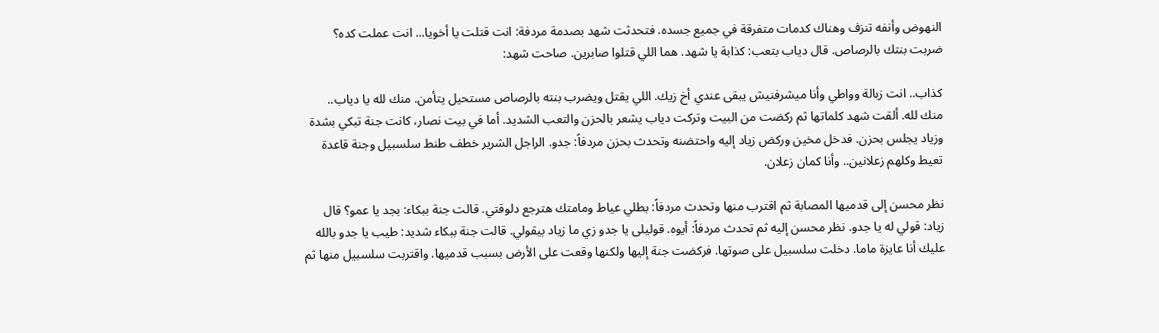النهوض وأنفه تنزف وهناك كدمات متفرقة في جميع جسده. فتحدثت شهد بصدمة مردفة: انت قتلت يا أخويا... انت عملت كده؟ ضربت بنتك بالرصاص. قال دياب بتعب: كذابة يا شهد. هما اللي قتلوا صابرين. صاحت شهد:

كذاب.. انت زبالة وواطي وأنا ميشرفنيش يبقى عندي أخ زيك. اللي يقتل ويضرب بنته بالرصاص مستحيل يتأمن. منك لله يا دياب.. منك لله. ألقت شهد كلماتها ثم ركضت من البيت وتركت دياب يشعر بالحزن والتعب الشديد. أما في بيت نصار، كانت جنة تبكي بشدة وزياد يجلس بحزن. فدخل مخين وركض زياد إليه واحتضنه وتحدث بحزن مردفاً: جدو. الراجل الشرير خطف طنط سلسبيل وجنة قاعدة تعيط وكلهم زعلانين.. وأنا كمان زعلان.

نظر محسن إلى قدميها المصابة ثم اقترب منها وتحدث مردفاً: بطلي عياط ومامتك هترجع دلوقتي. قالت جنة ببكاء: بجد يا عمو؟ قال زياد: قولي له يا جدو. نظر محسن إليه ثم تحدث مردفاً: أيوه. قوليلى يا جدو زي ما زياد بيقولي. قالت جنة ببكاء شديد: طيب يا جدو بالله عليك أنا عايزة ماما. دخلت سلسبيل على صوتها. فركضت جنة إليها ولكنها وقعت على الأرض بسبب قدميها. واقتربت سلسبيل منها ثم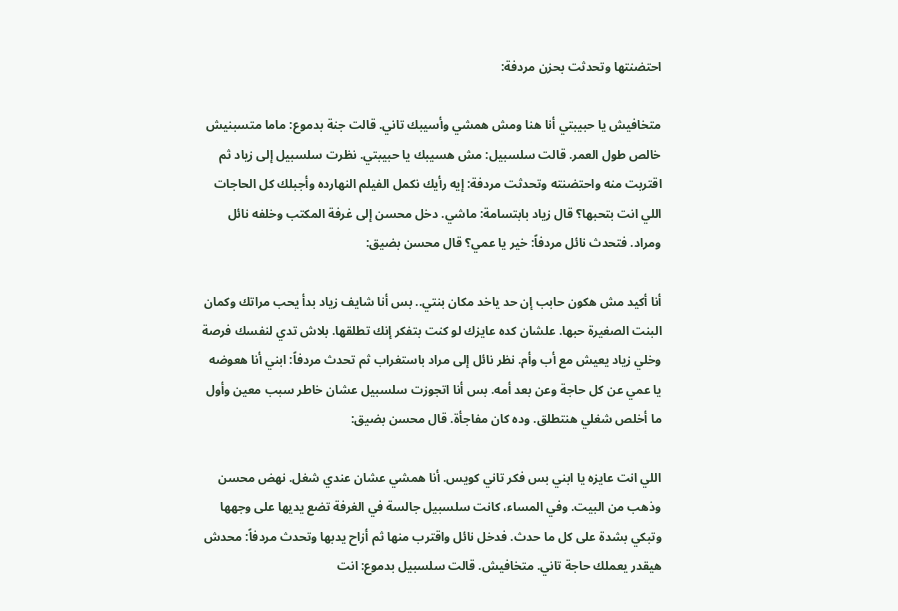احتضنتها وتحدثت بحزن مردفة:

متخافيش يا حبيبتي أنا هنا ومش همشي وأسيبك تاني. قالت جنة بدموع: ماما متسبنيش خالص طول العمر. قالت سلسبيل: مش هسيبك يا حبيبتي. نظرت سلسبيل إلى زياد ثم اقتربت منه واحتضنته وتحدثت مردفة: إيه رأيك نكمل الفيلم النهارده وأجبلك كل الحاجات اللي انت بتحبها؟ قال زياد بابتسامة: ماشي. دخل محسن إلى غرفة المكتب وخلفه نائل ومراد. فتحدث نائل مردفاً: خير يا عمي؟ قال محسن بضيق:

أنا أكيد مش هكون حابب إن حد ياخد مكان بنتي.. بس أنا شايف زياد بدأ يحب مراتك وكمان البنت الصغيرة حبها. علشان كده عايزك لو كنت بتفكر إنك تطلقها. بلاش تدي لنفسك فرصة وخلي زياد يعيش مع أب وأم. نظر نائل إلى مراد باستغراب ثم تحدث مردفاً: ابني أنا هعوضه يا عمي عن كل حاجة وعن بعد أمه. بس أنا اتجوزت سلسبيل عشان خاطر سبب معين وأول ما أخلص شغلي هنتطلق. وده كان مفاجأة. قال محسن بضيق:

اللي انت عايزه يا ابني بس فكر تاني كويس. أنا همشي عشان عندي شغل. نهض محسن وذهب من البيت. وفي المساء، كانت سلسبيل جالسة في الغرفة تضع يديها على وجهها وتبكي بشدة على كل ما حدث. فدخل نائل واقترب منها ثم أزاح يدبها وتحدث مردفاً: محدش هيقدر يعملك حاجة تاني. متخافيش. قالت سلسبيل بدموع: انت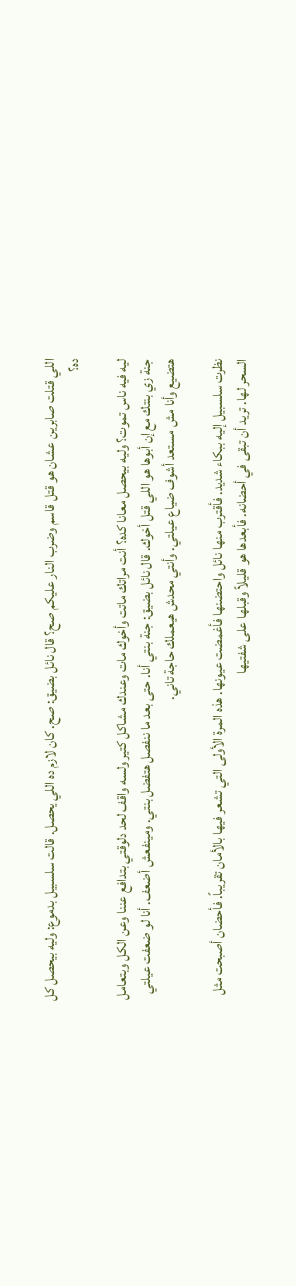اللي قتلت صابرين عشان هو قتل قاسم وضرب النار عليكم صح؟ قال نائل بضيق: صح. كان لازم ده اللي يحصل. قالت سلسبيل بدموع: وليه بيحصل كل ده؟

ليه فيه ناس تموت؟ وليه بيحصل معانا كده؟ أنت مراتك ماتت وأخوك مات وعندك مشاكل كتير ولسه واقف لحد دلوقتي بتدافع عننا وعن الكل وبتعامل جنة زي بنتك مع إن أبوها هو اللي قتل أخوك. قال نائل بضيق: جنة بنتي أنا. حتى بعد ما ننفصل هتفضل بنتي. ومينفعش أضعف. أنا لو ضعفت عيلتي هتضيع وأنا مش مستعد أشوف ضياع عيلتي. وأنتي محدش هيعملك حاجة تاني.

نظرت سلسبيل إليه ببكاء شديد. فأقترب منها نائل واحتضنها فأغمضت عيونها. هذه المرة الأولى التي تشعر فيها بالأمان تقريباً. فأحضان أصبحت مثل السحر لها. تريد أن تبقى في أحضانه. فأبعدها هو قليلاً وقبلها على شفتيها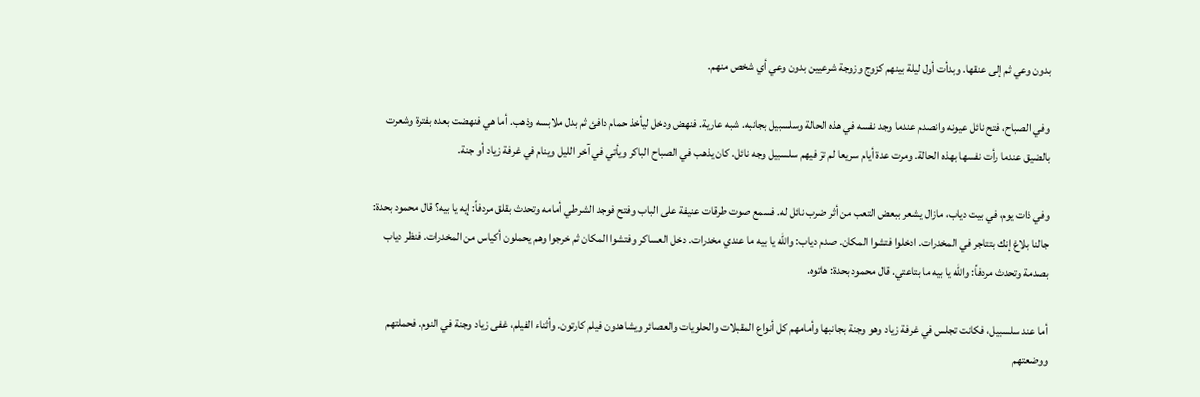بدون وعي ثم إلى عنقها. وبدأت أول ليلة بينهم كزوج وزوجة شرعيين بدون وعي أي شخص منهم.

وفي الصباح، فتح نائل عيونه وانصدم عندما وجد نفسه في هذه الحالة وسلسبيل بجانبه. شبه عارية. فنهض ودخل ليأخذ حمام دافئ ثم بدل ملابسه وذهب. أما هي فنهضت بعده بفترة وشعرت بالضيق عندما رأت نفسها بهذه الحالة. ومرت عدة أيام سريعا لم ترَ فيهم سلسبيل وجه نائل. كان يذهب في الصباح الباكر ويأتي في آخر الليل وينام في غرفة زياد أو جنة.

وفي ذات يوم، في بيت دياب، مازال يشعر ببعض التعب من أثر ضرب نائل له. فسمع صوت طرقات عنيفة على الباب وفتح فوجد الشرطي أمامه وتحدث بقلق مردفاً: إيه يا بيه؟ قال محمود بحدة: جالنا بلاغ إنك بتتاجر في المخدرات. ادخلوا فتشوا المكان. صدم دياب: والله يا بيه ما عندي مخدرات. دخل العساكر وفتشوا المكان ثم خرجوا وهم يحملون أكياس من المخدرات. فنظر دياب بصدمة وتحدث مردفاً: والله يا بيه ما بتاعتي. قال محمود بحدة: هاتوه.

أما عند سلسبيل، فكانت تجلس في غرفة زياد وهو وجنة بجانبها وأمامهم كل أنواع المقبلات والحلويات والعصائر ويشاهدون فيلم كارتون. وأثناء الفيلم، غفى زياد وجنة في النوم. فحملتهم ووضعتهم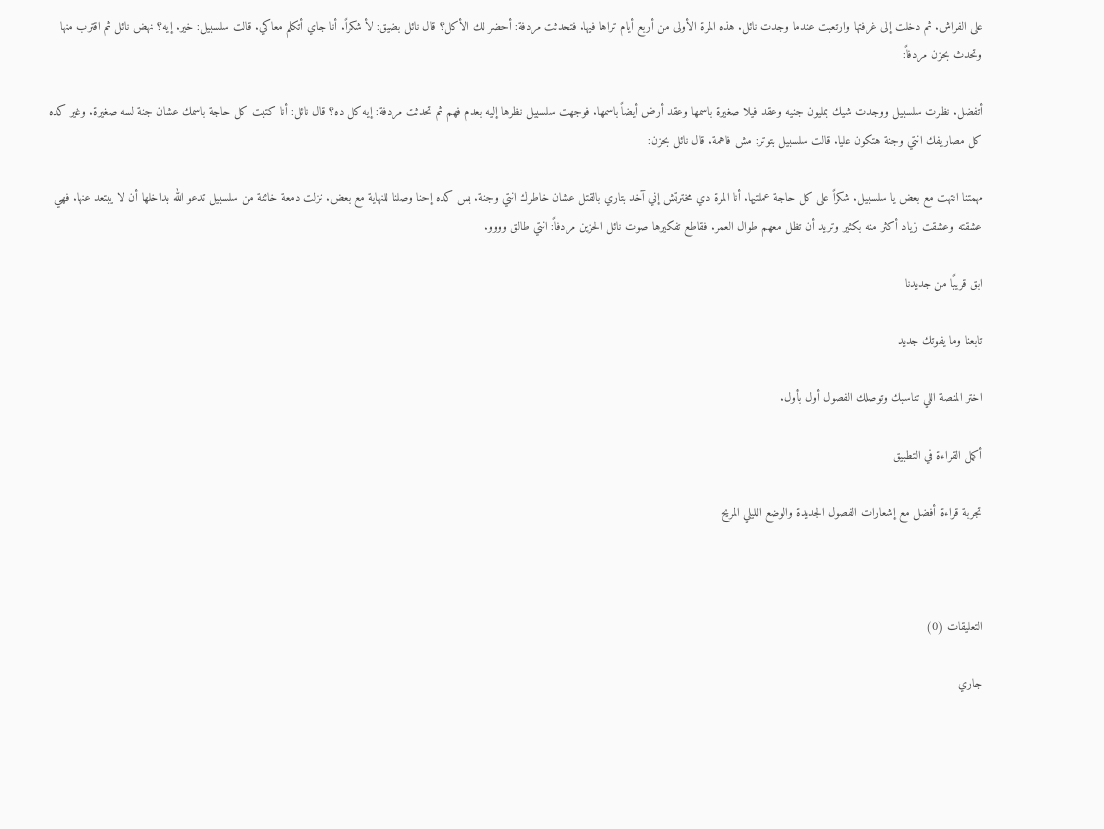على الفراش. ثم دخلت إلى غرفتها وارتعبت عندما وجدت نائل. هذه المرة الأولى من أربع أيام تراها فيها. فتحدثت مردفة: أحضر لك الأكل؟ قال نائل بضيق: لأ شكراً. أنا جاي أتكلم معاكي. قالت سلسبيل: خير. إيه؟ نهض نائل ثم اقترب منها وتحدث بحزن مردفاً:

أتفضل. نظرت سلسبيل ووجدت شيك بمليون جنيه وعقد فيلا صغيرة باسمها وعقد أرض أيضاً باسمها. فوجهت سلسبيل نظرها إليه بعدم فهم ثم تحدثت مردفة: إيه كل ده؟ قال نائل: أنا كتبت كل حاجة باسمك عشان جنة لسه صغيرة. وغير كده كل مصاريفك انتي وجنة هتكون عليا. قالت سلسبيل بتوتر: مش فاهمة. قال نائل بحزن:

مهمتنا انتهت مع بعض يا سلسبيل. شكراً على كل حاجة عملتيها. أنا المرة دي مخترتش إني آخد بتاري بالقتل عشان خاطرك انتي وجنة. بس كده إحنا وصلنا للنهاية مع بعض. نزلت دمعة خائنة من سلسبيل تدعو الله بداخلها أن لا يبتعد عنها. فهي عشقته وعشقت زياد أكثر منه بكثير وتريد أن تظل معهم طوال العمر. فقاطع تفكيرها صوت نائل الحزين مردفاً: انتي طالق وووو.

ابق قريبًا من جديدنا

تابعنا وما يفوتك جديد

اختر المنصة اللي تناسبك وتوصلك الفصول أول بأول.

أكمل القراءة في التطبيق

تجربة قراءة أفضل مع إشعارات الفصول الجديدة والوضع الليلي المريح



التعليقات (0)

جاري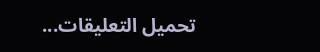تحميل التعليقات...